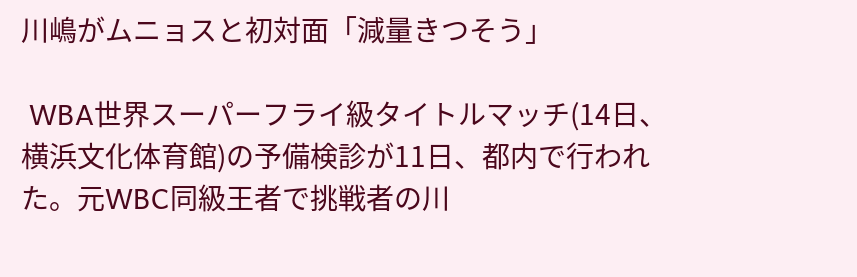川嶋がムニョスと初対面「減量きつそう」

 WBA世界スーパーフライ級タイトルマッチ(14日、横浜文化体育館)の予備検診が11日、都内で行われた。元WBC同級王者で挑戦者の川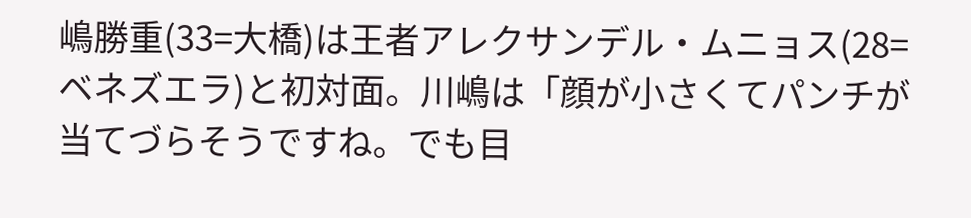嶋勝重(33=大橋)は王者アレクサンデル・ムニョス(28=ベネズエラ)と初対面。川嶋は「顔が小さくてパンチが当てづらそうですね。でも目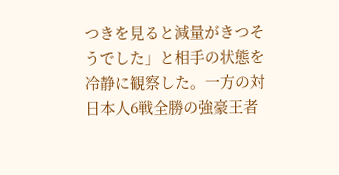つきを見ると減量がきつそうでした」と相手の状態を冷静に観察した。一方の対日本人6戦全勝の強豪王者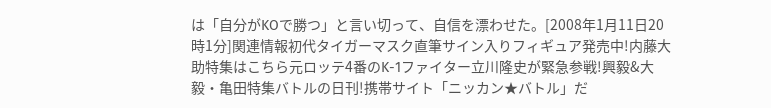は「自分がKOで勝つ」と言い切って、自信を漂わせた。[2008年1月11日20時1分]関連情報初代タイガーマスク直筆サイン入りフィギュア発売中!内藤大助特集はこちら元ロッテ4番のK-1ファイター立川隆史が緊急参戦!興毅&大毅・亀田特集バトルの日刊!携帯サイト「ニッカン★バトル」だ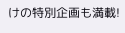けの特別企画も満載!